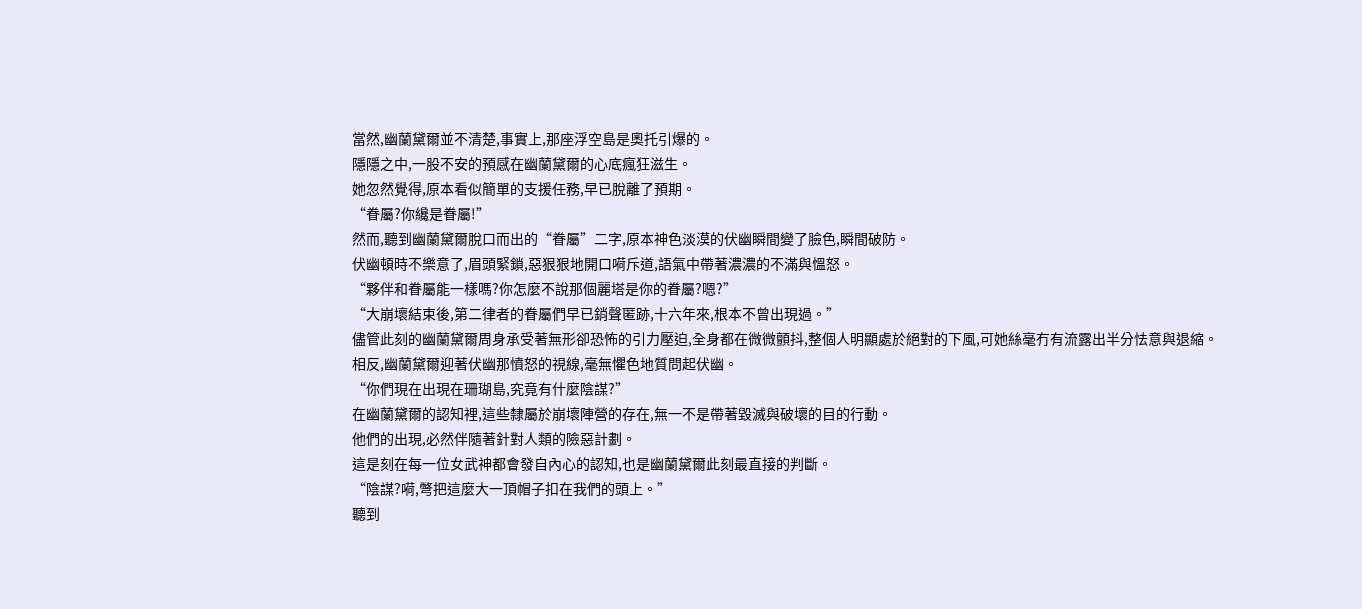當然,幽蘭黛爾並不清楚,事實上,那座浮空島是奧托引爆的。
隱隱之中,一股不安的預感在幽蘭黛爾的心底瘋狂滋生。
她忽然覺得,原本看似簡單的支援任務,早已脫離了預期。
“眷屬?你纔是眷屬!”
然而,聽到幽蘭黛爾脫口而出的“眷屬”二字,原本神色淡漠的伏幽瞬間變了臉色,瞬間破防。
伏幽頓時不樂意了,眉頭緊鎖,惡狠狠地開口嗬斥道,語氣中帶著濃濃的不滿與慍怒。
“夥伴和眷屬能一樣嗎?你怎麼不說那個麗塔是你的眷屬?嗯?”
“大崩壞結束後,第二律者的眷屬們早已銷聲匿跡,十六年來,根本不曾出現過。”
儘管此刻的幽蘭黛爾周身承受著無形卻恐怖的引力壓迫,全身都在微微顫抖,整個人明顯處於絕對的下風,可她絲毫冇有流露出半分怯意與退縮。
相反,幽蘭黛爾迎著伏幽那憤怒的視線,毫無懼色地質問起伏幽。
“你們現在出現在珊瑚島,究竟有什麼陰謀?”
在幽蘭黛爾的認知裡,這些隸屬於崩壞陣營的存在,無一不是帶著毀滅與破壞的目的行動。
他們的出現,必然伴隨著針對人類的險惡計劃。
這是刻在每一位女武神都會發自內心的認知,也是幽蘭黛爾此刻最直接的判斷。
“陰謀?嗬,彆把這麼大一頂帽子扣在我們的頭上。”
聽到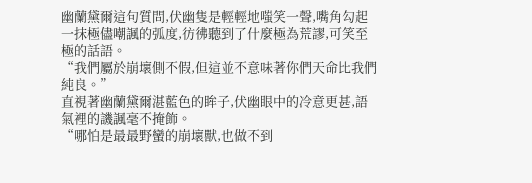幽蘭黛爾這句質問,伏幽隻是輕輕地嗤笑一聲,嘴角勾起一抹極儘嘲諷的弧度,彷彿聽到了什麼極為荒謬,可笑至極的話語。
“我們屬於崩壞側不假,但這並不意味著你們天命比我們純良。”
直視著幽蘭黛爾湛藍色的眸子,伏幽眼中的冷意更甚,語氣裡的譏諷毫不掩飾。
“哪怕是最最野蠻的崩壞獸,也做不到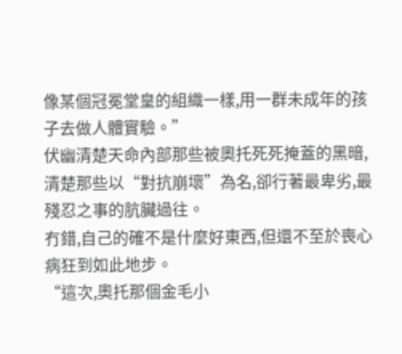像某個冠冕堂皇的組織一樣,用一群未成年的孩子去做人體實驗。”
伏幽清楚天命內部那些被奧托死死掩蓋的黑暗,清楚那些以“對抗崩壞”為名,卻行著最卑劣,最殘忍之事的肮臟過往。
冇錯,自己的確不是什麼好東西,但還不至於喪心病狂到如此地步。
“這次,奧托那個金毛小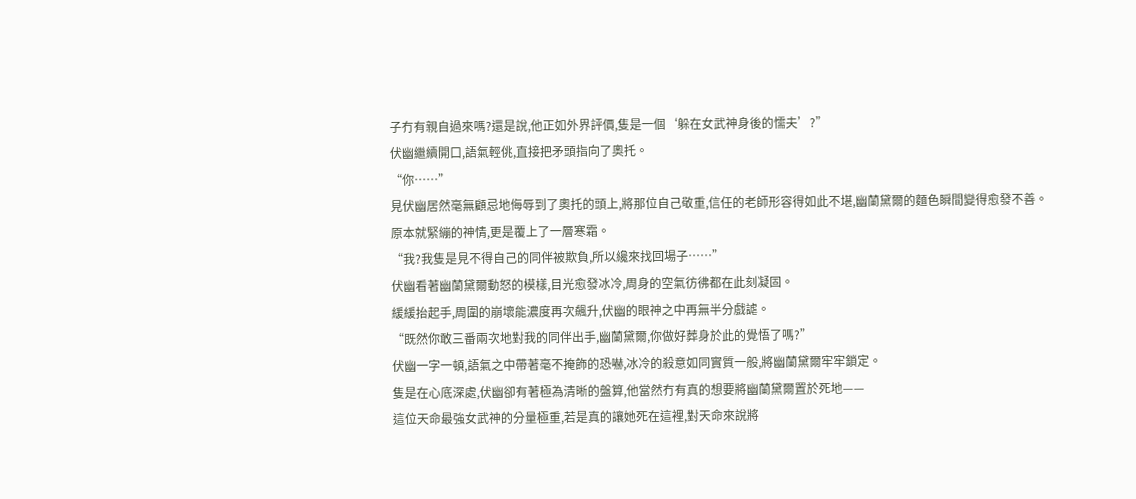子冇有親自過來嗎?還是說,他正如外界評價,隻是一個‘躲在女武神身後的懦夫’?”
伏幽繼續開口,語氣輕佻,直接把矛頭指向了奧托。
“你……”
見伏幽居然毫無顧忌地侮辱到了奧托的頭上,將那位自己敬重,信任的老師形容得如此不堪,幽蘭黛爾的麵色瞬間變得愈發不善。
原本就緊繃的神情,更是覆上了一層寒霜。
“我?我隻是見不得自己的同伴被欺負,所以纔來找回場子……”
伏幽看著幽蘭黛爾動怒的模樣,目光愈發冰冷,周身的空氣彷彿都在此刻凝固。
緩緩抬起手,周圍的崩壞能濃度再次飆升,伏幽的眼神之中再無半分戲謔。
“既然你敢三番兩次地對我的同伴出手,幽蘭黛爾,你做好葬身於此的覺悟了嗎?”
伏幽一字一頓,語氣之中帶著毫不掩飾的恐嚇,冰冷的殺意如同實質一般,將幽蘭黛爾牢牢鎖定。
隻是在心底深處,伏幽卻有著極為清晰的盤算,他當然冇有真的想要將幽蘭黛爾置於死地——
這位天命最強女武神的分量極重,若是真的讓她死在這裡,對天命來說將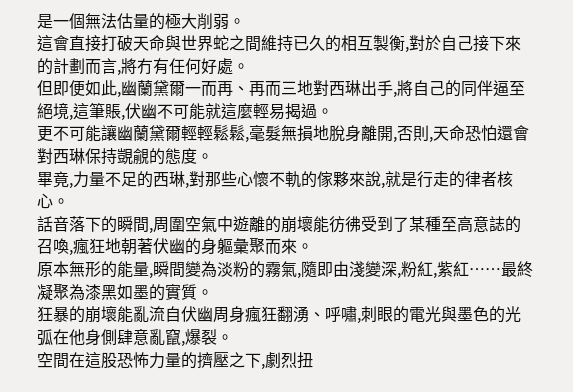是一個無法估量的極大削弱。
這會直接打破天命與世界蛇之間維持已久的相互製衡,對於自己接下來的計劃而言,將冇有任何好處。
但即便如此,幽蘭黛爾一而再、再而三地對西琳出手,將自己的同伴逼至絕境,這筆賬,伏幽不可能就這麼輕易揭過。
更不可能讓幽蘭黛爾輕輕鬆鬆,毫髮無損地脫身離開,否則,天命恐怕還會對西琳保持覬覦的態度。
畢竟,力量不足的西琳,對那些心懷不軌的傢夥來說,就是行走的律者核心。
話音落下的瞬間,周圍空氣中遊離的崩壞能彷彿受到了某種至高意誌的召喚,瘋狂地朝著伏幽的身軀彙聚而來。
原本無形的能量,瞬間變為淡粉的霧氣,隨即由淺變深,粉紅,紫紅……最終凝聚為漆黑如墨的實質。
狂暴的崩壞能亂流自伏幽周身瘋狂翻湧、呼嘯,刺眼的電光與墨色的光弧在他身側肆意亂竄,爆裂。
空間在這股恐怖力量的擠壓之下,劇烈扭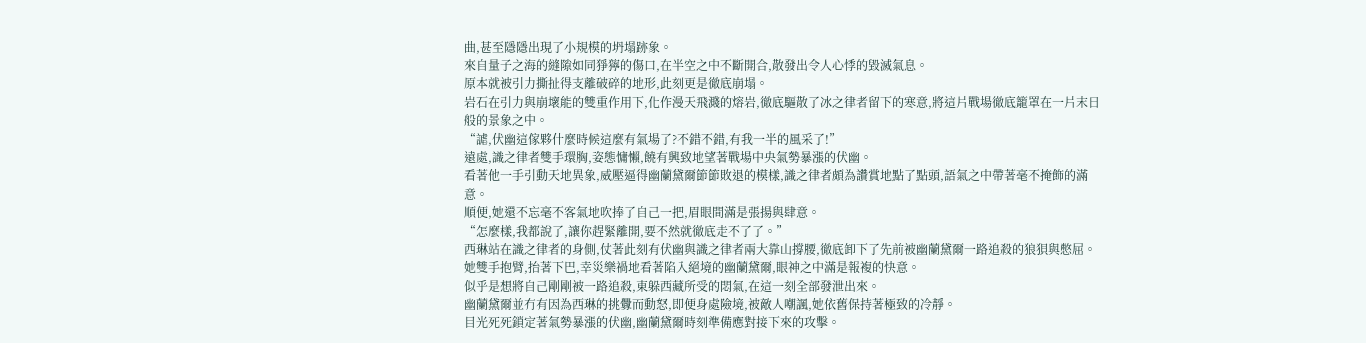曲,甚至隱隱出現了小規模的坍塌跡象。
來自量子之海的縫隙如同猙獰的傷口,在半空之中不斷開合,散發出令人心悸的毀滅氣息。
原本就被引力撕扯得支離破碎的地形,此刻更是徹底崩塌。
岩石在引力與崩壞能的雙重作用下,化作漫天飛濺的熔岩,徹底驅散了冰之律者留下的寒意,將這片戰場徹底籠罩在一片末日般的景象之中。
“謔,伏幽這傢夥什麼時候這麼有氣場了?不錯不錯,有我一半的風采了!”
遠處,識之律者雙手環胸,姿態慵懶,饒有興致地望著戰場中央氣勢暴漲的伏幽。
看著他一手引動天地異象,威壓逼得幽蘭黛爾節節敗退的模樣,識之律者頗為讚賞地點了點頭,語氣之中帶著毫不掩飾的滿意。
順便,她還不忘毫不客氣地吹捧了自己一把,眉眼間滿是張揚與肆意。
“怎麼樣,我都說了,讓你趕緊離開,要不然就徹底走不了了。”
西琳站在識之律者的身側,仗著此刻有伏幽與識之律者兩大靠山撐腰,徹底卸下了先前被幽蘭黛爾一路追殺的狼狽與憋屈。
她雙手抱臂,抬著下巴,幸災樂禍地看著陷入絕境的幽蘭黛爾,眼神之中滿是報複的快意。
似乎是想將自己剛剛被一路追殺,東躲西藏所受的悶氣,在這一刻全部發泄出來。
幽蘭黛爾並冇有因為西琳的挑釁而動怒,即便身處險境,被敵人嘲諷,她依舊保持著極致的冷靜。
目光死死鎖定著氣勢暴漲的伏幽,幽蘭黛爾時刻準備應對接下來的攻擊。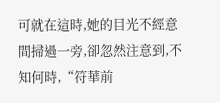可就在這時,她的目光不經意間掃過一旁,卻忽然注意到,不知何時,“符華前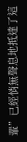輩”已經悄無聲息地抵達了這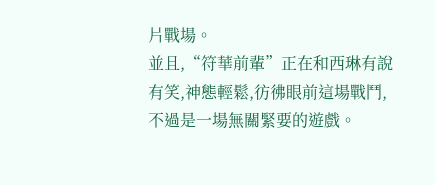片戰場。
並且,“符華前輩”正在和西琳有說有笑,神態輕鬆,彷彿眼前這場戰鬥,不過是一場無關緊要的遊戲。